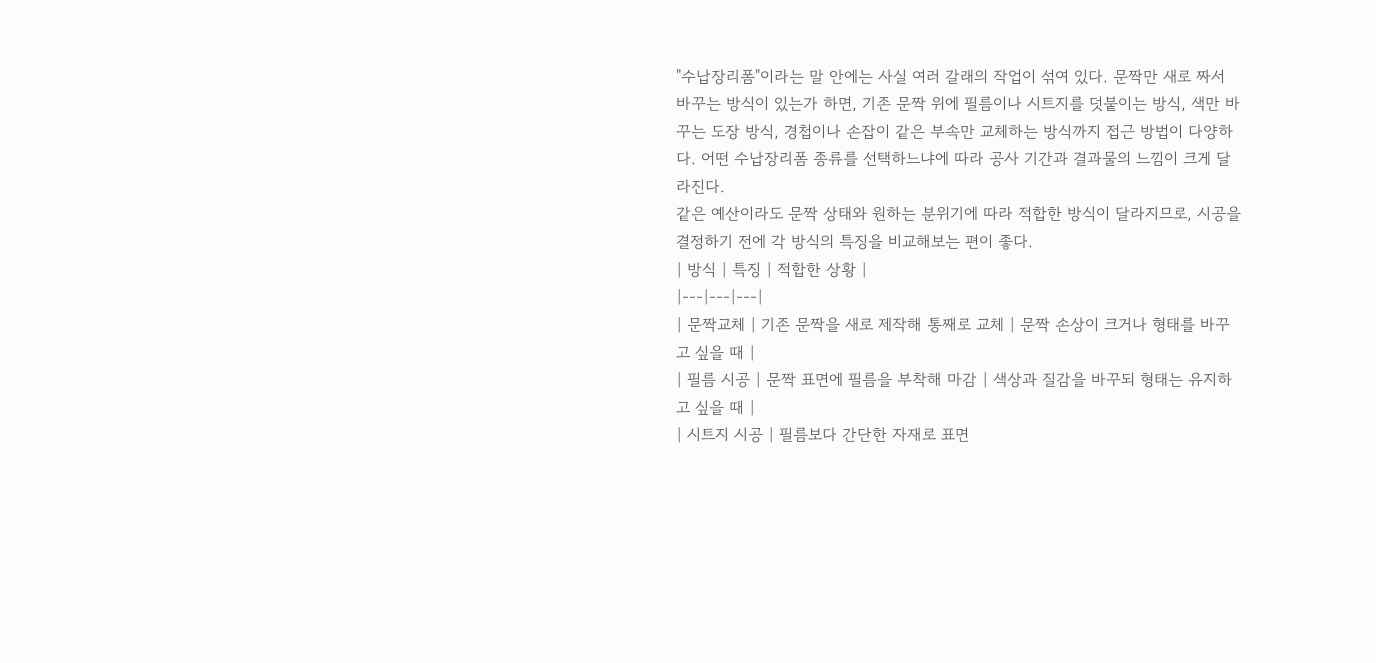"수납장리폼"이라는 말 안에는 사실 여러 갈래의 작업이 섞여 있다. 문짝만 새로 짜서 바꾸는 방식이 있는가 하면, 기존 문짝 위에 필름이나 시트지를 덧붙이는 방식, 색만 바꾸는 도장 방식, 경첩이나 손잡이 같은 부속만 교체하는 방식까지 접근 방법이 다양하다. 어떤 수납장리폼 종류를 선택하느냐에 따라 공사 기간과 결과물의 느낌이 크게 달라진다.
같은 예산이라도 문짝 상태와 원하는 분위기에 따라 적합한 방식이 달라지므로, 시공을 결정하기 전에 각 방식의 특징을 비교해보는 편이 좋다.
| 방식 | 특징 | 적합한 상황 |
|---|---|---|
| 문짝교체 | 기존 문짝을 새로 제작해 통째로 교체 | 문짝 손상이 크거나 형태를 바꾸고 싶을 때 |
| 필름 시공 | 문짝 표면에 필름을 부착해 마감 | 색상과 질감을 바꾸되 형태는 유지하고 싶을 때 |
| 시트지 시공 | 필름보다 간단한 자재로 표면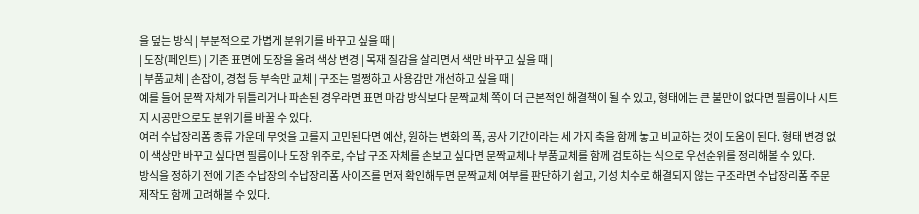을 덮는 방식 | 부분적으로 가볍게 분위기를 바꾸고 싶을 때 |
| 도장(페인트) | 기존 표면에 도장을 올려 색상 변경 | 목재 질감을 살리면서 색만 바꾸고 싶을 때 |
| 부품교체 | 손잡이, 경첩 등 부속만 교체 | 구조는 멀쩡하고 사용감만 개선하고 싶을 때 |
예를 들어 문짝 자체가 뒤틀리거나 파손된 경우라면 표면 마감 방식보다 문짝교체 쪽이 더 근본적인 해결책이 될 수 있고, 형태에는 큰 불만이 없다면 필름이나 시트지 시공만으로도 분위기를 바꿀 수 있다.
여러 수납장리폼 종류 가운데 무엇을 고를지 고민된다면 예산, 원하는 변화의 폭, 공사 기간이라는 세 가지 축을 함께 놓고 비교하는 것이 도움이 된다. 형태 변경 없이 색상만 바꾸고 싶다면 필름이나 도장 위주로, 수납 구조 자체를 손보고 싶다면 문짝교체나 부품교체를 함께 검토하는 식으로 우선순위를 정리해볼 수 있다.
방식을 정하기 전에 기존 수납장의 수납장리폼 사이즈를 먼저 확인해두면 문짝교체 여부를 판단하기 쉽고, 기성 치수로 해결되지 않는 구조라면 수납장리폼 주문제작도 함께 고려해볼 수 있다.